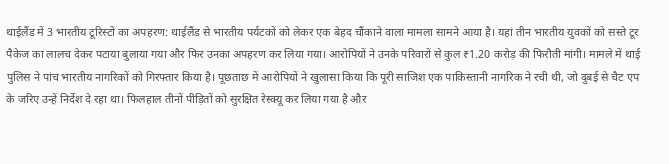थाईलैंड में 3 भारतीय टूरिस्टों का अपहरण: थाईलैंड से भारतीय पर्यटकों को लेकर एक बेहद चौंकाने वाला मामला सामने आया है। यहां तीन भारतीय युवकों को सस्ते टूर पैकेज का लालच देकर पटाया बुलाया गया और फिर उनका अपहरण कर लिया गया। आरोपियों ने उनके परिवारों से कुल ₹1.20 करोड़ की फिरौती मांगी। मामले में थाई पुलिस ने पांच भारतीय नागरिकों को गिरफ्तार किया है। पूछताछ में आरोपियों ने खुलासा किया कि पूरी साजिश एक पाकिस्तानी नागरिक ने रची थी, जो दुबई से चैट एप के जरिए उन्हें निर्देश दे रहा था। फिलहाल तीनों पीड़ितों को सुरक्षित रेस्क्यू कर लिया गया है और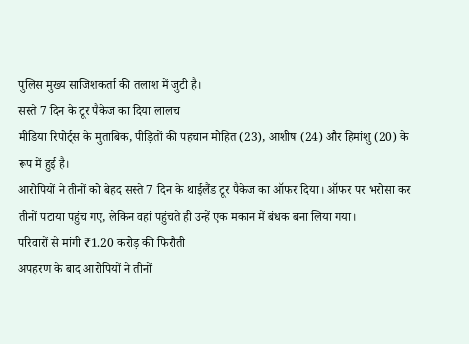पुलिस मुख्य साजिशकर्ता की तलाश में जुटी है।
सस्ते 7 दिन के टूर पैकेज का दिया लालच
मीडिया रिपोर्ट्स के मुताबिक, पीड़ितों की पहचान मोहित (23), आशीष (24) और हिमांशु (20) के रूप में हुई है।
आरोपियों ने तीनों को बेहद सस्ते 7 दिन के थाईलैंड टूर पैकेज का ऑफर दिया। ऑफर पर भरोसा कर तीनों पटाया पहुंच गए, लेकिन वहां पहुंचते ही उन्हें एक मकान में बंधक बना लिया गया।
परिवारों से मांगी ₹1.20 करोड़ की फिरौती
अपहरण के बाद आरोपियों ने तीनों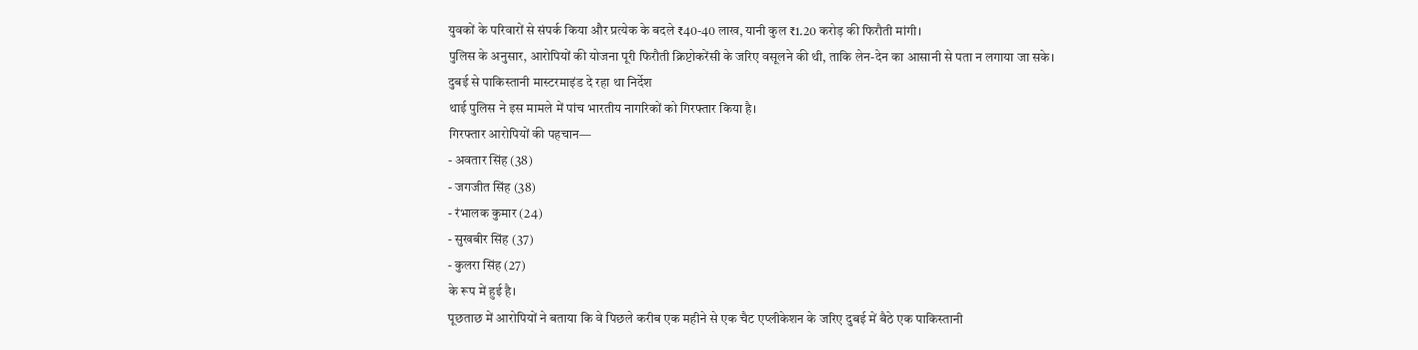युवकों के परिवारों से संपर्क किया और प्रत्येक के बदले ₹40-40 लाख, यानी कुल ₹1.20 करोड़ की फिरौती मांगी।
पुलिस के अनुसार, आरोपियों की योजना पूरी फिरौती क्रिप्टोकरेंसी के जरिए वसूलने की थी, ताकि लेन-देन का आसानी से पता न लगाया जा सके।
दुबई से पाकिस्तानी मास्टरमाइंड दे रहा था निर्देश
थाई पुलिस ने इस मामले में पांच भारतीय नागरिकों को गिरफ्तार किया है।
गिरफ्तार आरोपियों की पहचान—
- अवतार सिंह (38)
- जगजीत सिंह (38)
- रंभालक कुमार (24)
- सुखबीर सिंह (37)
- कुलरा सिंह (27)
के रूप में हुई है।
पूछताछ में आरोपियों ने बताया कि वे पिछले करीब एक महीने से एक चैट एप्लीकेशन के जरिए दुबई में बैठे एक पाकिस्तानी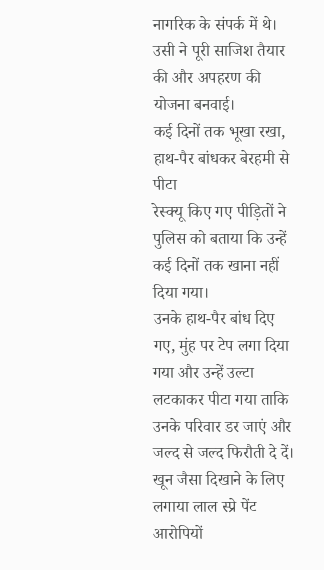नागरिक के संपर्क में थे। उसी ने पूरी साजिश तैयार की और अपहरण की योजना बनवाई।
कई दिनों तक भूखा रखा, हाथ-पैर बांधकर बेरहमी से पीटा
रेस्क्यू किए गए पीड़ितों ने पुलिस को बताया कि उन्हें कई दिनों तक खाना नहीं दिया गया।
उनके हाथ-पैर बांध दिए गए, मुंह पर टेप लगा दिया गया और उन्हें उल्टा लटकाकर पीटा गया ताकि उनके परिवार डर जाएं और जल्द से जल्द फिरौती दे दें।
खून जैसा दिखाने के लिए लगाया लाल स्प्रे पेंट
आरोपियों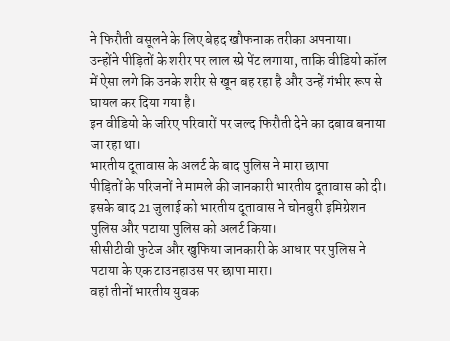ने फिरौती वसूलने के लिए बेहद खौफनाक तरीका अपनाया।
उन्होंने पीड़ितों के शरीर पर लाल स्प्रे पेंट लगाया, ताकि वीडियो कॉल में ऐसा लगे कि उनके शरीर से खून बह रहा है और उन्हें गंभीर रूप से घायल कर दिया गया है।
इन वीडियो के जरिए परिवारों पर जल्द फिरौती देने का दबाव बनाया जा रहा था।
भारतीय दूतावास के अलर्ट के बाद पुलिस ने मारा छापा
पीड़ितों के परिजनों ने मामले की जानकारी भारतीय दूतावास को दी।
इसके बाद 21 जुलाई को भारतीय दूतावास ने चोनबुरी इमिग्रेशन पुलिस और पटाया पुलिस को अलर्ट किया।
सीसीटीवी फुटेज और खुफिया जानकारी के आधार पर पुलिस ने पटाया के एक टाउनहाउस पर छापा मारा।
वहां तीनों भारतीय युवक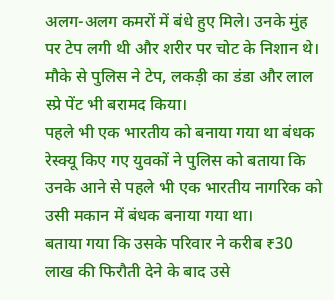अलग-अलग कमरों में बंधे हुए मिले। उनके मुंह पर टेप लगी थी और शरीर पर चोट के निशान थे।
मौके से पुलिस ने टेप, लकड़ी का डंडा और लाल स्प्रे पेंट भी बरामद किया।
पहले भी एक भारतीय को बनाया गया था बंधक
रेस्क्यू किए गए युवकों ने पुलिस को बताया कि उनके आने से पहले भी एक भारतीय नागरिक को उसी मकान में बंधक बनाया गया था।
बताया गया कि उसके परिवार ने करीब ₹30 लाख की फिरौती देने के बाद उसे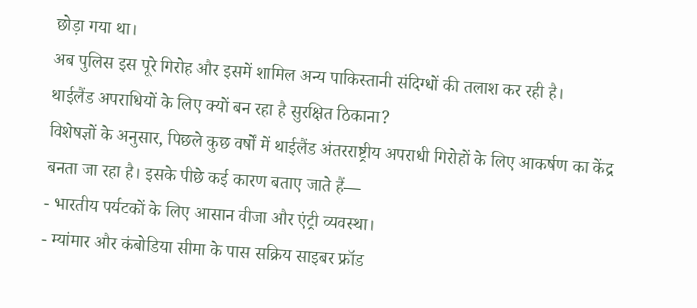छोड़ा गया था।
अब पुलिस इस पूरे गिरोह और इसमें शामिल अन्य पाकिस्तानी संदिग्धों की तलाश कर रही है।
थाईलैंड अपराधियों के लिए क्यों बन रहा है सुरक्षित ठिकाना?
विशेषज्ञों के अनुसार, पिछले कुछ वर्षों में थाईलैंड अंतरराष्ट्रीय अपराधी गिरोहों के लिए आकर्षण का केंद्र बनता जा रहा है। इसके पीछे कई कारण बताए जाते हैं—
- भारतीय पर्यटकों के लिए आसान वीजा और एंट्री व्यवस्था।
- म्यांमार और कंबोडिया सीमा के पास सक्रिय साइबर फ्रॉड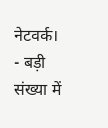नेटवर्क।
- बड़ी संख्या में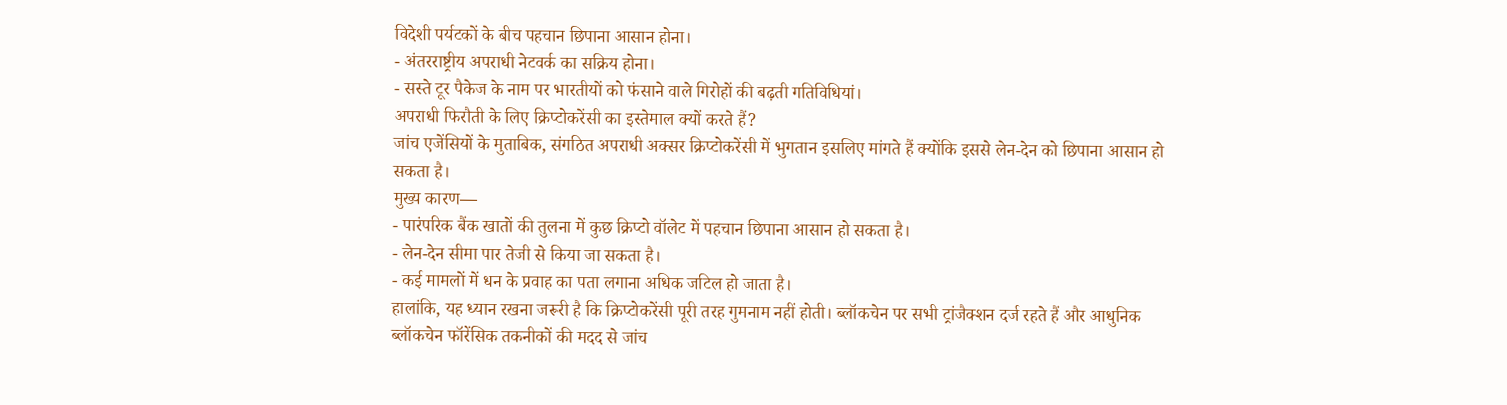विदेशी पर्यटकों के बीच पहचान छिपाना आसान होना।
- अंतरराष्ट्रीय अपराधी नेटवर्क का सक्रिय होना।
- सस्ते टूर पैकेज के नाम पर भारतीयों को फंसाने वाले गिरोहों की बढ़ती गतिविधियां।
अपराधी फिरौती के लिए क्रिप्टोकरेंसी का इस्तेमाल क्यों करते हैं?
जांच एजेंसियों के मुताबिक, संगठित अपराधी अक्सर क्रिप्टोकरेंसी में भुगतान इसलिए मांगते हैं क्योंकि इससे लेन-देन को छिपाना आसान हो सकता है।
मुख्य कारण—
- पारंपरिक बैंक खातों की तुलना में कुछ क्रिप्टो वॉलेट में पहचान छिपाना आसान हो सकता है।
- लेन-देन सीमा पार तेजी से किया जा सकता है।
- कई मामलों में धन के प्रवाह का पता लगाना अधिक जटिल हो जाता है।
हालांकि, यह ध्यान रखना जरूरी है कि क्रिप्टोकरेंसी पूरी तरह गुमनाम नहीं होती। ब्लॉकचेन पर सभी ट्रांजैक्शन दर्ज रहते हैं और आधुनिक ब्लॉकचेन फॉरेंसिक तकनीकों की मदद से जांच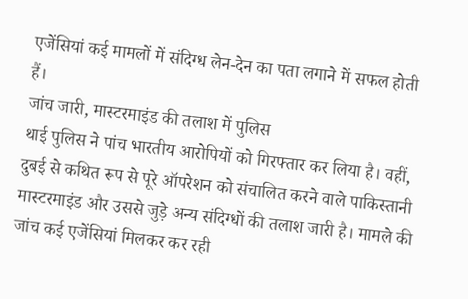एजेंसियां कई मामलों में संदिग्ध लेन-देन का पता लगाने में सफल होती हैं।
जांच जारी, मास्टरमाइंड की तलाश में पुलिस
थाई पुलिस ने पांच भारतीय आरोपियों को गिरफ्तार कर लिया है। वहीं, दुबई से कथित रूप से पूरे ऑपरेशन को संचालित करने वाले पाकिस्तानी मास्टरमाइंड और उससे जुड़े अन्य संदिग्धों की तलाश जारी है। मामले की जांच कई एजेंसियां मिलकर कर रही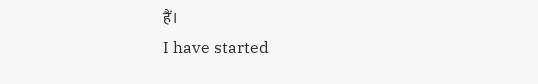हैं।
I have started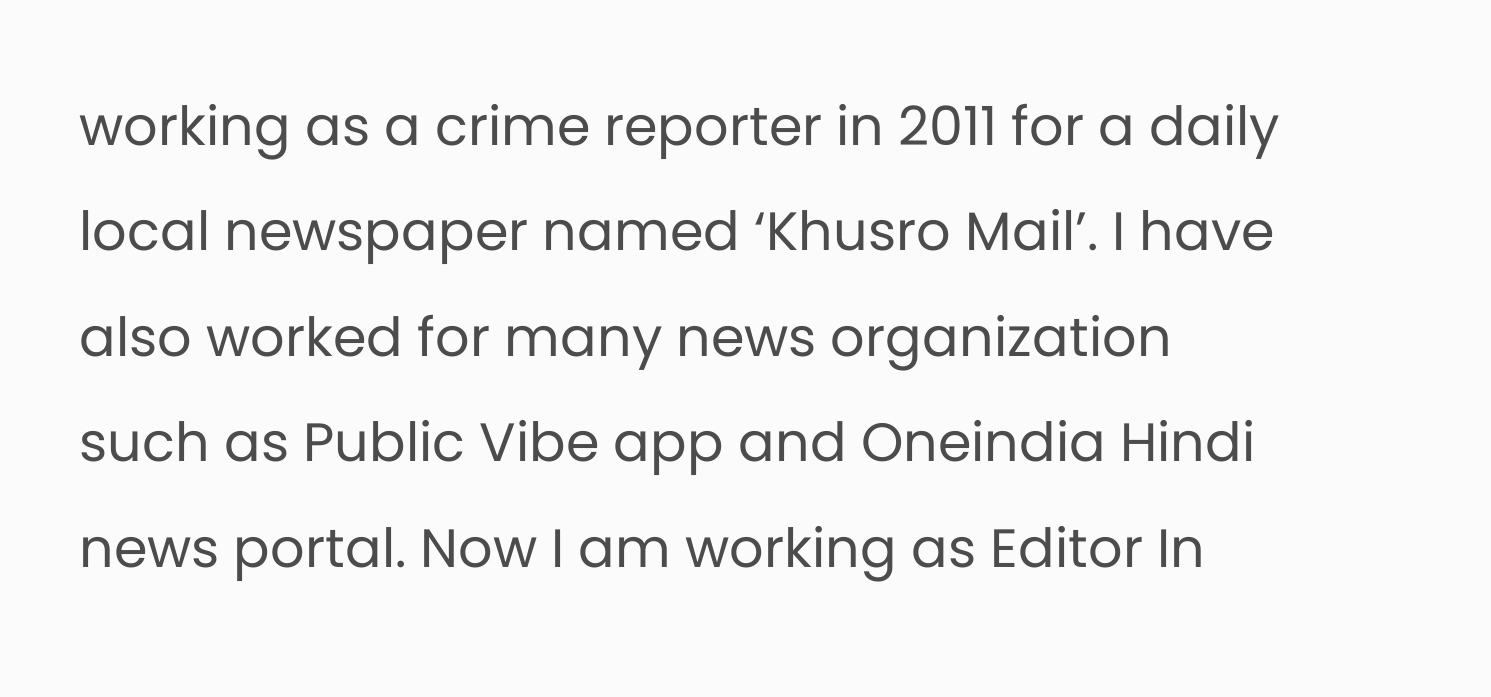working as a crime reporter in 2011 for a daily local newspaper named ‘Khusro Mail’. I have also worked for many news organization such as Public Vibe app and Oneindia Hindi news portal. Now I am working as Editor In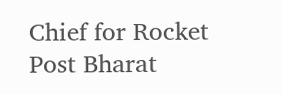Chief for Rocket Post Bharat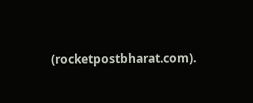(rocketpostbharat.com).